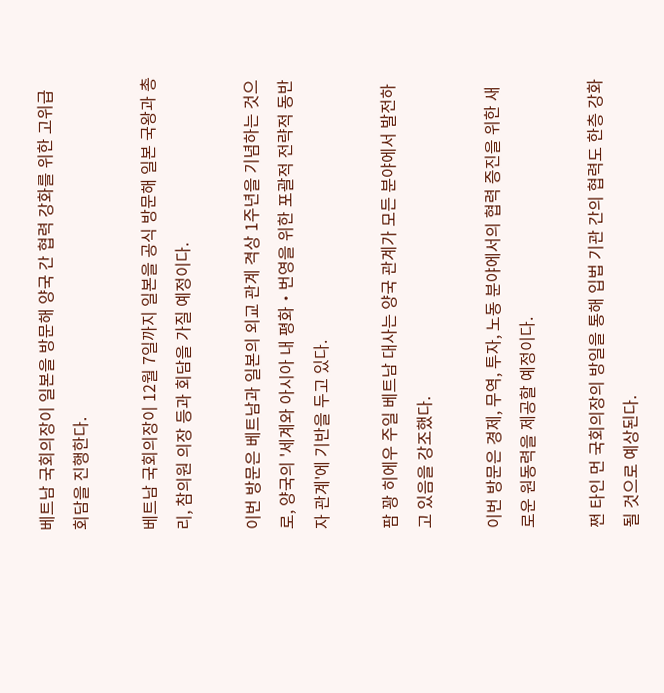베트남 국회의장이 일본을 방문해 양국 간 협력 강화를 위한 고위급 회담을 진행한다.

베트남 국회의장이 12월 7일까지 일본을 공식 방문해 일본 국왕과 총리, 참의원 의장 등과 회담을 가질 예정이다.

이번 방문은 베트남과 일본의 외교 관계 격상 1주년을 기념하는 것으로, 양국의 '세계와 아시아 내 평화‧번영을 위한 포괄적 전략적 동반자 관계'에 기반을 두고 있다.

팜 꽝 히에우 주일 베트남 대사는 양국 관계가 모든 분야에서 발전하고 있음을 강조했다.

이번 방문은 경제, 무역, 투자, 노동 분야에서의 협력 증진을 위한 새로운 원동력을 제공할 예정이다.

쩐 타인 먼 국회의장의 방일을 통해 입법 기관 간의 협력도 한층 강화될 것으로 예상된다.